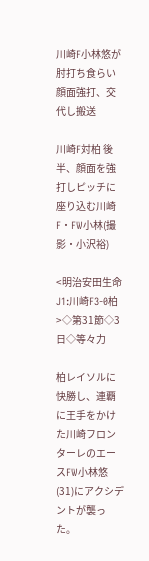川崎F小林悠が肘打ち食らい顔面強打、交代し搬送

川崎F対柏 後半、顔面を強打しピッチに座り込む川崎F・FW小林(撮影・小沢裕)

<明治安田生命J1:川崎F3-0柏>◇第31節◇3日◇等々力

柏レイソルに快勝し、連覇に王手をかけた川崎フロンターレのエースFW小林悠(31)にアクシデントが襲った。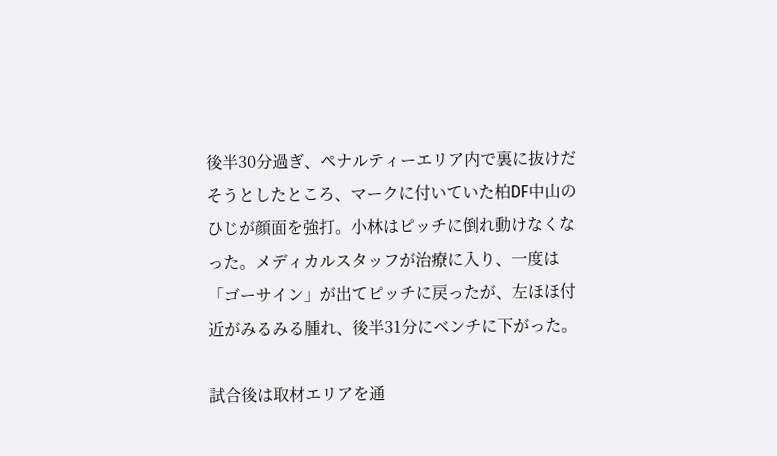後半30分過ぎ、ペナルティーエリア内で裏に抜けだそうとしたところ、マークに付いていた柏DF中山のひじが顔面を強打。小林はピッチに倒れ動けなくなった。メディカルスタッフが治療に入り、一度は「ゴーサイン」が出てピッチに戻ったが、左ほほ付近がみるみる腫れ、後半31分にベンチに下がった。

試合後は取材エリアを通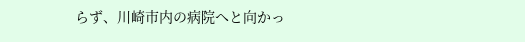らず、川崎市内の病院へと向かっ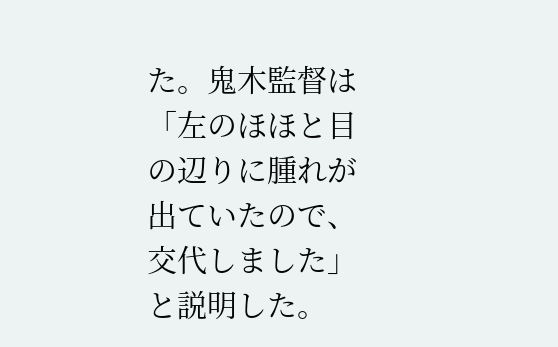た。鬼木監督は「左のほほと目の辺りに腫れが出ていたので、交代しました」と説明した。